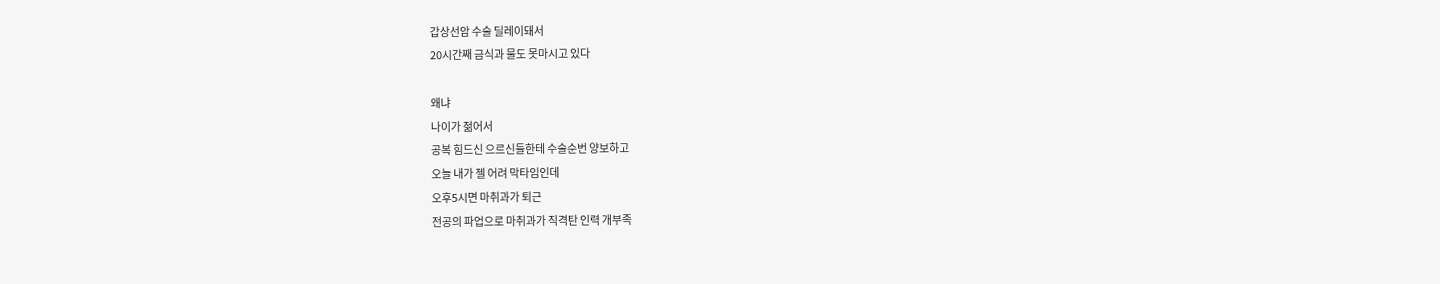갑상선암 수술 딜레이돼서
20시간째 금식과 물도 못마시고 있다

왜냐
나이가 젊어서
공복 힘드신 으르신들한테 수술순번 양보하고
오늘 내가 젤 어려 막타임인데
오후5시면 마취과가 퇴근
전공의 파업으로 마취과가 직격탄 인력 개부족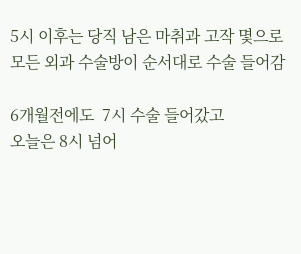5시 이후는 당직 남은 마취과 고작 몇으로
모든 외과 수술방이 순서대로 수술 들어감

6개월전에도  7시 수술 들어갔고
오늘은 8시 넘어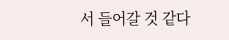서 들어갈 것 같다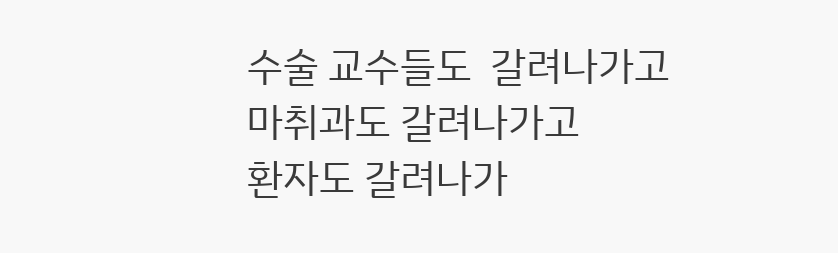수술 교수들도  갈려나가고
마취과도 갈려나가고
환자도 갈려나가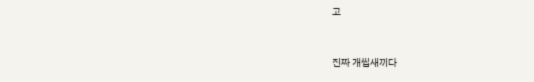고


진짜 개씹새끼다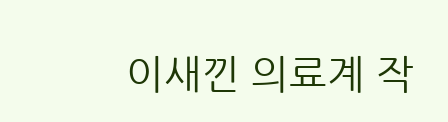이새낀 의료계 작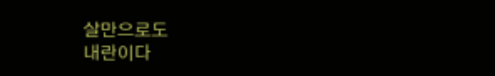살만으로도
내란이다